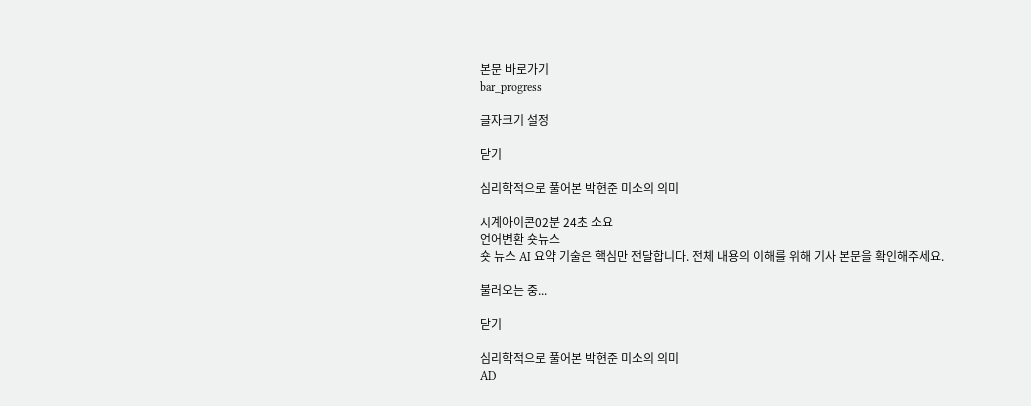본문 바로가기
bar_progress

글자크기 설정

닫기

심리학적으로 풀어본 박현준 미소의 의미

시계아이콘02분 24초 소요
언어변환 숏뉴스
숏 뉴스 AI 요약 기술은 핵심만 전달합니다. 전체 내용의 이해를 위해 기사 본문을 확인해주세요.

불러오는 중...

닫기

심리학적으로 풀어본 박현준 미소의 의미
AD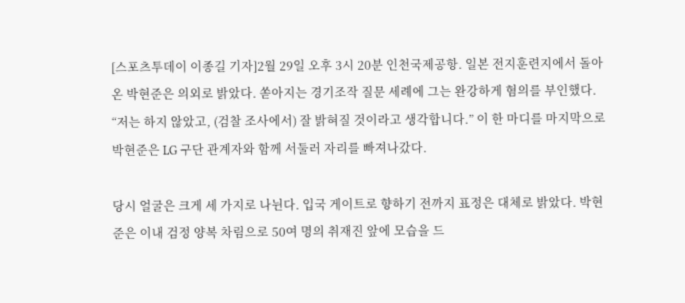[스포츠투데이 이종길 기자]2월 29일 오후 3시 20분 인천국제공항. 일본 전지훈련지에서 돌아온 박현준은 의외로 밝았다. 쏟아지는 경기조작 질문 세례에 그는 완강하게 혐의를 부인했다. “저는 하지 않았고, (검찰 조사에서) 잘 밝혀질 것이라고 생각합니다.” 이 한 마디를 마지막으로 박현준은 LG 구단 관계자와 함께 서둘러 자리를 빠져나갔다.

당시 얼굴은 크게 세 가지로 나뉜다. 입국 게이트로 향하기 전까지 표정은 대체로 밝았다. 박현준은 이내 검정 양복 차림으로 50여 명의 취재진 앞에 모습을 드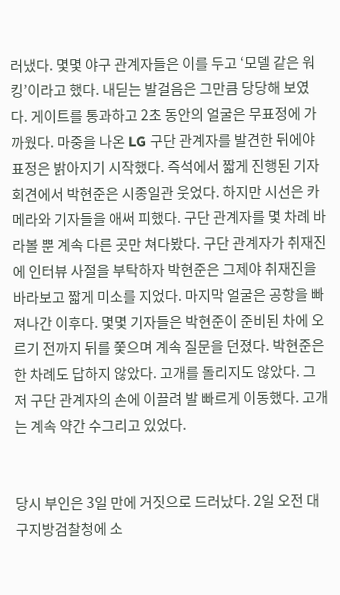러냈다. 몇몇 야구 관계자들은 이를 두고 ‘모델 같은 워킹’이라고 했다. 내딛는 발걸음은 그만큼 당당해 보였다. 게이트를 통과하고 2초 동안의 얼굴은 무표정에 가까웠다. 마중을 나온 LG 구단 관계자를 발견한 뒤에야 표정은 밝아지기 시작했다. 즉석에서 짧게 진행된 기자회견에서 박현준은 시종일관 웃었다. 하지만 시선은 카메라와 기자들을 애써 피했다. 구단 관계자를 몇 차례 바라볼 뿐 계속 다른 곳만 쳐다봤다. 구단 관계자가 취재진에 인터뷰 사절을 부탁하자 박현준은 그제야 취재진을 바라보고 짧게 미소를 지었다. 마지막 얼굴은 공항을 빠져나간 이후다. 몇몇 기자들은 박현준이 준비된 차에 오르기 전까지 뒤를 쫓으며 계속 질문을 던졌다. 박현준은 한 차례도 답하지 않았다. 고개를 돌리지도 않았다. 그저 구단 관계자의 손에 이끌려 발 빠르게 이동했다. 고개는 계속 약간 수그리고 있었다.


당시 부인은 3일 만에 거짓으로 드러났다. 2일 오전 대구지방검찰청에 소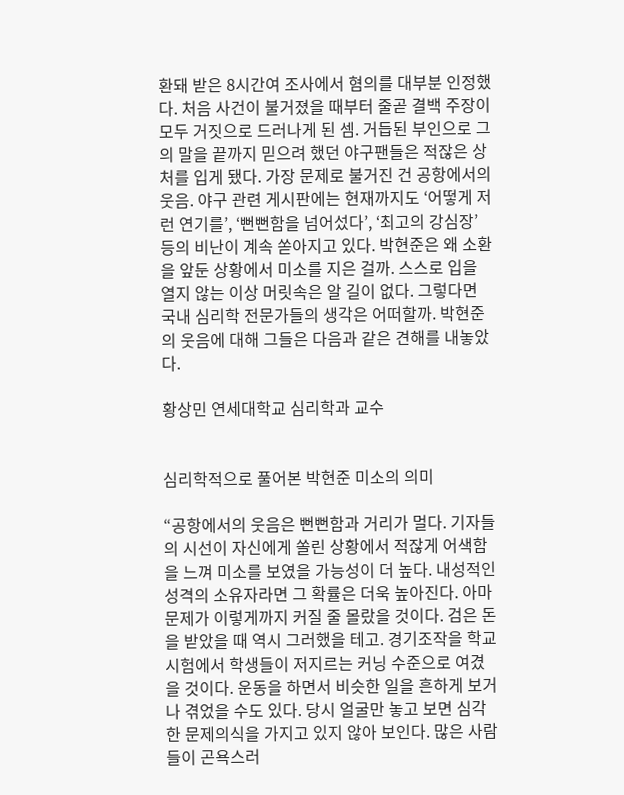환돼 받은 8시간여 조사에서 혐의를 대부분 인정했다. 처음 사건이 불거졌을 때부터 줄곧 결백 주장이 모두 거짓으로 드러나게 된 셈. 거듭된 부인으로 그의 말을 끝까지 믿으려 했던 야구팬들은 적잖은 상처를 입게 됐다. 가장 문제로 불거진 건 공항에서의 웃음. 야구 관련 게시판에는 현재까지도 ‘어떻게 저런 연기를’, ‘뻔뻔함을 넘어섰다’, ‘최고의 강심장’ 등의 비난이 계속 쏟아지고 있다. 박현준은 왜 소환을 앞둔 상황에서 미소를 지은 걸까. 스스로 입을 열지 않는 이상 머릿속은 알 길이 없다. 그렇다면 국내 심리학 전문가들의 생각은 어떠할까. 박현준의 웃음에 대해 그들은 다음과 같은 견해를 내놓았다.

황상민 연세대학교 심리학과 교수


심리학적으로 풀어본 박현준 미소의 의미

“공항에서의 웃음은 뻔뻔함과 거리가 멀다. 기자들의 시선이 자신에게 쏠린 상황에서 적잖게 어색함을 느껴 미소를 보였을 가능성이 더 높다. 내성적인 성격의 소유자라면 그 확률은 더욱 높아진다. 아마 문제가 이렇게까지 커질 줄 몰랐을 것이다. 검은 돈을 받았을 때 역시 그러했을 테고. 경기조작을 학교 시험에서 학생들이 저지르는 커닝 수준으로 여겼을 것이다. 운동을 하면서 비슷한 일을 흔하게 보거나 겪었을 수도 있다. 당시 얼굴만 놓고 보면 심각한 문제의식을 가지고 있지 않아 보인다. 많은 사람들이 곤욕스러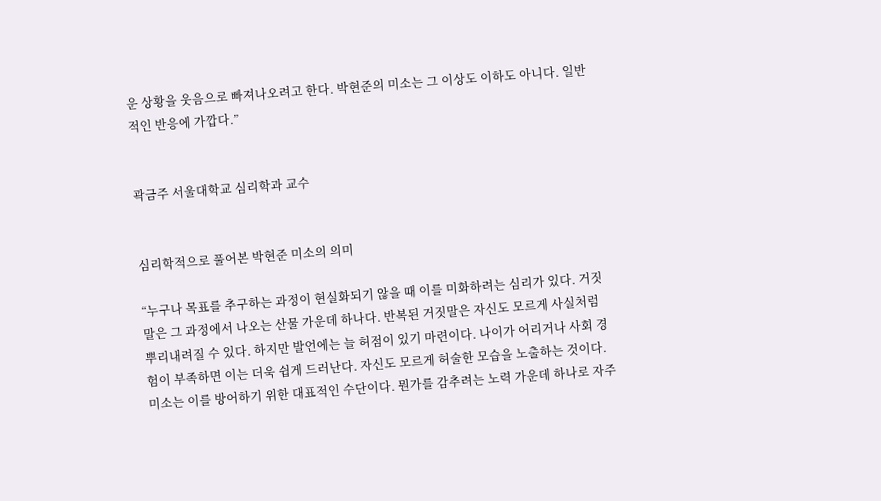운 상황을 웃음으로 빠져나오려고 한다. 박현준의 미소는 그 이상도 이하도 아니다. 일반적인 반응에 가깝다.”


곽금주 서울대학교 심리학과 교수


심리학적으로 풀어본 박현준 미소의 의미

“누구나 목표를 추구하는 과정이 현실화되기 않을 때 이를 미화하려는 심리가 있다. 거짓말은 그 과정에서 나오는 산물 가운데 하나다. 반복된 거짓말은 자신도 모르게 사실처럼 뿌리내려질 수 있다. 하지만 발언에는 늘 허점이 있기 마련이다. 나이가 어리거나 사회 경험이 부족하면 이는 더욱 쉽게 드러난다. 자신도 모르게 허술한 모습을 노출하는 것이다. 미소는 이를 방어하기 위한 대표적인 수단이다. 뭔가를 감추려는 노력 가운데 하나로 자주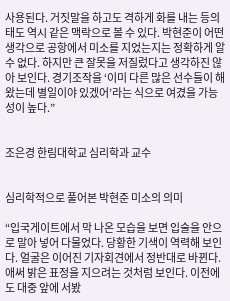사용된다. 거짓말을 하고도 격하게 화를 내는 등의 태도 역시 같은 맥락으로 볼 수 있다. 박현준이 어떤 생각으로 공항에서 미소를 지었는지는 정확하게 알 수 없다. 하지만 큰 잘못을 저질렀다고 생각하진 않아 보인다. 경기조작을 ‘이미 다른 많은 선수들이 해왔는데 별일이야 있겠어’라는 식으로 여겼을 가능성이 높다.”


조은경 한림대학교 심리학과 교수


심리학적으로 풀어본 박현준 미소의 의미

“입국게이트에서 막 나온 모습을 보면 입술을 안으로 말아 넣어 다물었다. 당황한 기색이 역력해 보인다. 얼굴은 이어진 기자회견에서 정반대로 바뀐다. 애써 밝은 표정을 지으려는 것처럼 보인다. 이전에도 대중 앞에 서봤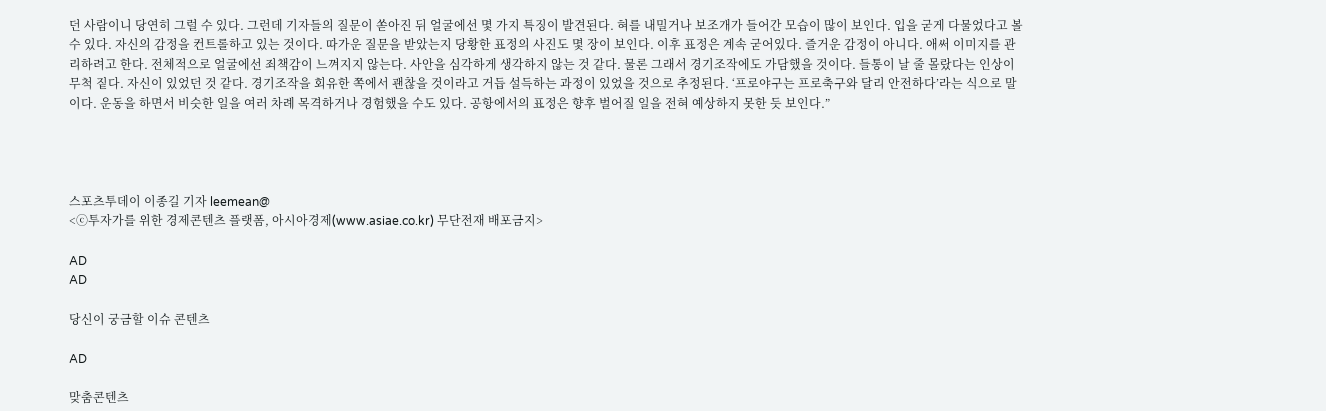던 사람이니 당연히 그럴 수 있다. 그런데 기자들의 질문이 쏟아진 뒤 얼굴에선 몇 가지 특징이 발견된다. 혀를 내밀거나 보조개가 들어간 모습이 많이 보인다. 입을 굳게 다물었다고 볼 수 있다. 자신의 감정을 컨트롤하고 있는 것이다. 따가운 질문을 받았는지 당황한 표정의 사진도 몇 장이 보인다. 이후 표정은 계속 굳어있다. 즐거운 감정이 아니다. 애써 이미지를 관리하려고 한다. 전체적으로 얼굴에선 죄책감이 느껴지지 않는다. 사안을 심각하게 생각하지 않는 것 같다. 물론 그래서 경기조작에도 가담했을 것이다. 들통이 날 줄 몰랐다는 인상이 무척 짙다. 자신이 있었던 것 같다. 경기조작을 회유한 쪽에서 괜찮을 것이라고 거듭 설득하는 과정이 있었을 것으로 추정된다. ‘프로야구는 프로축구와 달리 안전하다’라는 식으로 말이다. 운동을 하면서 비슷한 일을 여러 차례 목격하거나 경험했을 수도 있다. 공항에서의 표정은 향후 벌어질 일을 전혀 예상하지 못한 듯 보인다.”




스포츠투데이 이종길 기자 leemean@
<ⓒ투자가를 위한 경제콘텐츠 플랫폼, 아시아경제(www.asiae.co.kr) 무단전재 배포금지>

AD
AD

당신이 궁금할 이슈 콘텐츠

AD

맞춤콘텐츠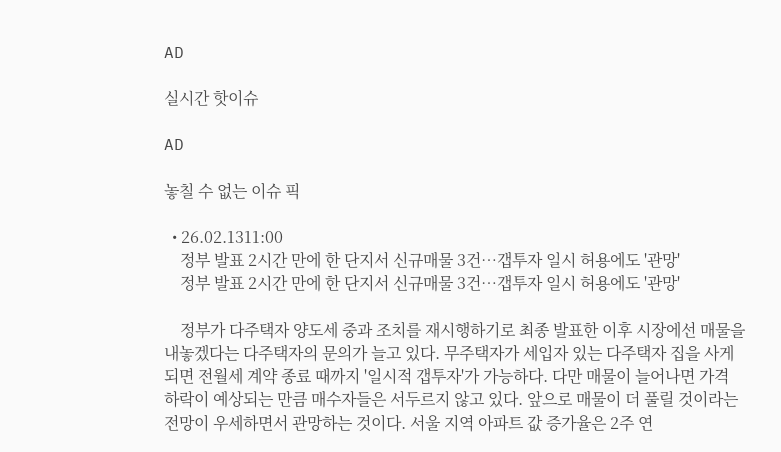AD

실시간 핫이슈

AD

놓칠 수 없는 이슈 픽

  • 26.02.1311:00
    정부 발표 2시간 만에 한 단지서 신규매물 3건…갭투자 일시 허용에도 '관망'
    정부 발표 2시간 만에 한 단지서 신규매물 3건…갭투자 일시 허용에도 '관망'

    정부가 다주택자 양도세 중과 조치를 재시행하기로 최종 발표한 이후 시장에선 매물을 내놓겠다는 다주택자의 문의가 늘고 있다. 무주택자가 세입자 있는 다주택자 집을 사게 되면 전월세 계약 종료 때까지 '일시적 갭투자'가 가능하다. 다만 매물이 늘어나면 가격 하락이 예상되는 만큼 매수자들은 서두르지 않고 있다. 앞으로 매물이 더 풀릴 것이라는 전망이 우세하면서 관망하는 것이다. 서울 지역 아파트 값 증가율은 2주 연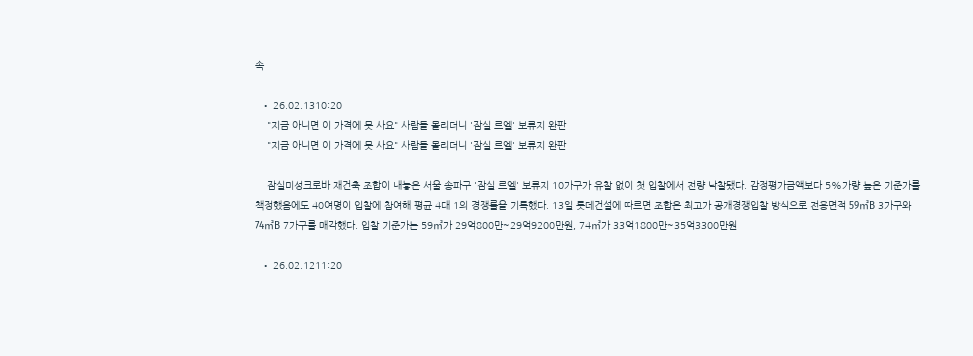속

  • 26.02.1310:20
    "지금 아니면 이 가격에 못 사요" 사람들 몰리더니 '잠실 르엘' 보류지 완판
    "지금 아니면 이 가격에 못 사요" 사람들 몰리더니 '잠실 르엘' 보류지 완판

    잠실미성크로바 재건축 조합이 내놓은 서울 송파구 '잠실 르엘' 보류지 10가구가 유찰 없이 첫 입찰에서 전량 낙찰됐다. 감정평가금액보다 5%가량 높은 기준가를 책정했음에도 40여명이 입찰에 참여해 평균 4대 1의 경쟁률을 기록했다. 13일 롯데건설에 따르면 조합은 최고가 공개경쟁입찰 방식으로 전용면적 59㎡B 3가구와 74㎡B 7가구를 매각했다. 입찰 기준가는 59㎡가 29억800만~29억9200만원, 74㎡가 33억1800만~35억3300만원

  • 26.02.1211:20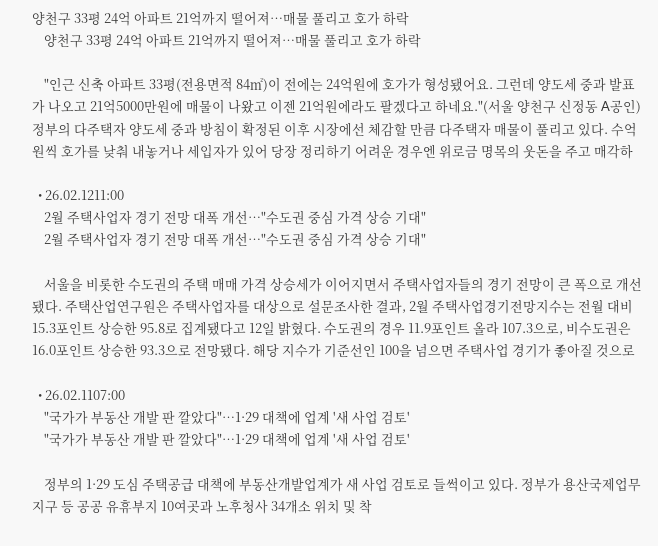양천구 33평 24억 아파트 21억까지 떨어져…매물 풀리고 호가 하락
    양천구 33평 24억 아파트 21억까지 떨어져…매물 풀리고 호가 하락

    "인근 신축 아파트 33평(전용면적 84㎡)이 전에는 24억원에 호가가 형성됐어요. 그런데 양도세 중과 발표가 나오고 21억5000만원에 매물이 나왔고 이젠 21억원에라도 팔겠다고 하네요."(서울 양천구 신정동 A공인) 정부의 다주택자 양도세 중과 방침이 확정된 이후 시장에선 체감할 만큼 다주택자 매물이 풀리고 있다. 수억원씩 호가를 낮춰 내놓거나 세입자가 있어 당장 정리하기 어려운 경우엔 위로금 명목의 웃돈을 주고 매각하

  • 26.02.1211:00
    2월 주택사업자 경기 전망 대폭 개선…"수도권 중심 가격 상승 기대"
    2월 주택사업자 경기 전망 대폭 개선…"수도권 중심 가격 상승 기대"

    서울을 비롯한 수도권의 주택 매매 가격 상승세가 이어지면서 주택사업자들의 경기 전망이 큰 폭으로 개선됐다. 주택산업연구원은 주택사업자를 대상으로 설문조사한 결과, 2월 주택사업경기전망지수는 전월 대비 15.3포인트 상승한 95.8로 집계됐다고 12일 밝혔다. 수도권의 경우 11.9포인트 올라 107.3으로, 비수도권은 16.0포인트 상승한 93.3으로 전망됐다. 해당 지수가 기준선인 100을 넘으면 주택사업 경기가 좋아질 것으로

  • 26.02.1107:00
    "국가가 부동산 개발 판 깔았다"…1·29 대책에 업계 '새 사업 검토'
    "국가가 부동산 개발 판 깔았다"…1·29 대책에 업계 '새 사업 검토'

    정부의 1·29 도심 주택공급 대책에 부동산개발업계가 새 사업 검토로 들썩이고 있다. 정부가 용산국제업무지구 등 공공 유휴부지 10여곳과 노후청사 34개소 위치 및 착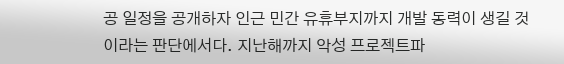공 일정을 공개하자 인근 민간 유휴부지까지 개발 동력이 생길 것이라는 판단에서다. 지난해까지 악성 프로젝트파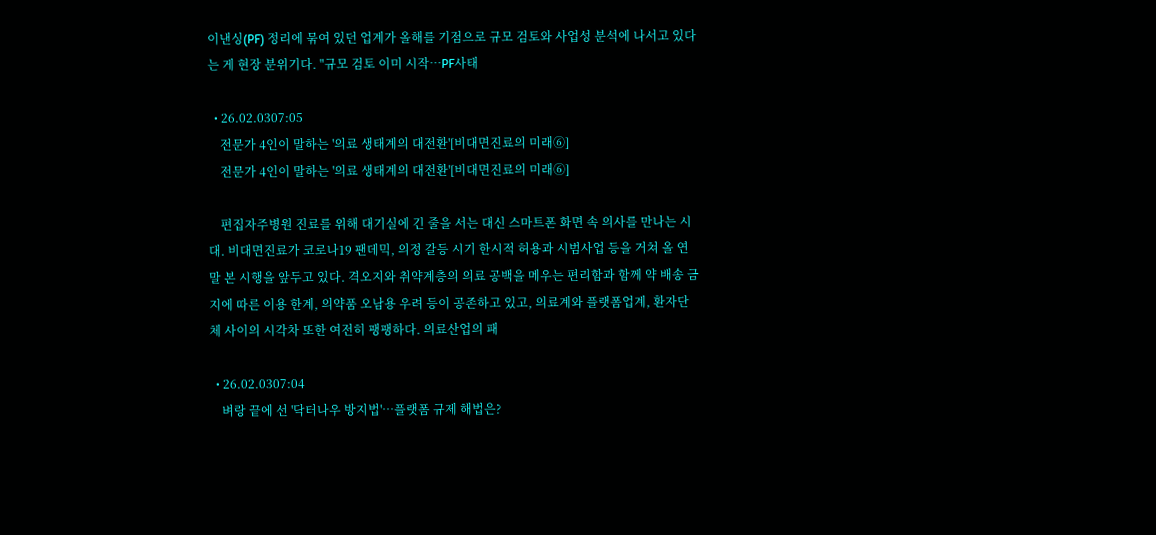이낸싱(PF) 정리에 묶여 있던 업계가 올해를 기점으로 규모 검토와 사업성 분석에 나서고 있다는 게 현장 분위기다. "규모 검토 이미 시작…PF사태

  • 26.02.0307:05
    전문가 4인이 말하는 '의료 생태계의 대전환'[비대면진료의 미래⑥]
    전문가 4인이 말하는 '의료 생태계의 대전환'[비대면진료의 미래⑥]

    편집자주병원 진료를 위해 대기실에 긴 줄을 서는 대신 스마트폰 화면 속 의사를 만나는 시대. 비대면진료가 코로나19 팬데믹, 의정 갈등 시기 한시적 허용과 시범사업 등을 거쳐 올 연말 본 시행을 앞두고 있다. 격오지와 취약계층의 의료 공백을 메우는 편리함과 함께 약 배송 금지에 따른 이용 한계, 의약품 오남용 우려 등이 공존하고 있고, 의료계와 플랫폼업계, 환자단체 사이의 시각차 또한 여전히 팽팽하다. 의료산업의 패

  • 26.02.0307:04
    벼랑 끝에 선 '닥터나우 방지법'…플랫폼 규제 해법은?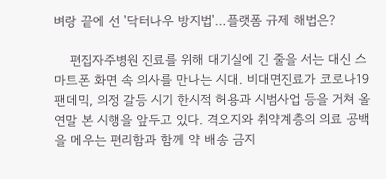벼랑 끝에 선 '닥터나우 방지법'…플랫폼 규제 해법은?

    편집자주병원 진료를 위해 대기실에 긴 줄을 서는 대신 스마트폰 화면 속 의사를 만나는 시대. 비대면진료가 코로나19 팬데믹, 의정 갈등 시기 한시적 허용과 시범사업 등을 거쳐 올 연말 본 시행을 앞두고 있다. 격오지와 취약계층의 의료 공백을 메우는 편리함과 함께 약 배송 금지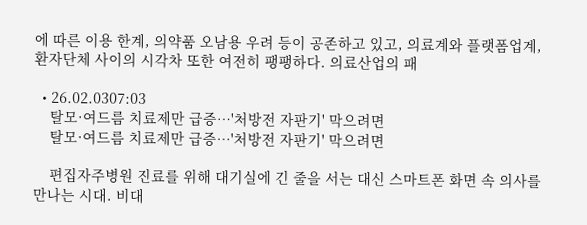에 따른 이용 한계, 의약품 오남용 우려 등이 공존하고 있고, 의료계와 플랫폼업계, 환자단체 사이의 시각차 또한 여전히 팽팽하다. 의료산업의 패

  • 26.02.0307:03
    탈모·여드름 치료제만 급증…'처방전 자판기' 막으려면
    탈모·여드름 치료제만 급증…'처방전 자판기' 막으려면

    편집자주병원 진료를 위해 대기실에 긴 줄을 서는 대신 스마트폰 화면 속 의사를 만나는 시대. 비대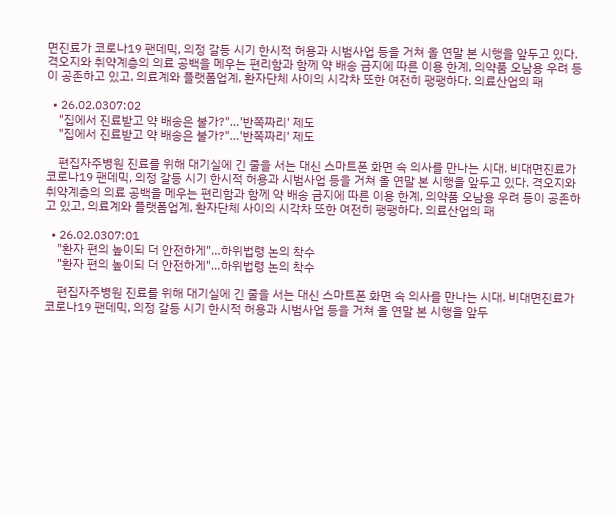면진료가 코로나19 팬데믹, 의정 갈등 시기 한시적 허용과 시범사업 등을 거쳐 올 연말 본 시행을 앞두고 있다. 격오지와 취약계층의 의료 공백을 메우는 편리함과 함께 약 배송 금지에 따른 이용 한계, 의약품 오남용 우려 등이 공존하고 있고, 의료계와 플랫폼업계, 환자단체 사이의 시각차 또한 여전히 팽팽하다. 의료산업의 패

  • 26.02.0307:02
    "집에서 진료받고 약 배송은 불가?"…'반쪽짜리' 제도
    "집에서 진료받고 약 배송은 불가?"…'반쪽짜리' 제도

    편집자주병원 진료를 위해 대기실에 긴 줄을 서는 대신 스마트폰 화면 속 의사를 만나는 시대. 비대면진료가 코로나19 팬데믹, 의정 갈등 시기 한시적 허용과 시범사업 등을 거쳐 올 연말 본 시행을 앞두고 있다. 격오지와 취약계층의 의료 공백을 메우는 편리함과 함께 약 배송 금지에 따른 이용 한계, 의약품 오남용 우려 등이 공존하고 있고, 의료계와 플랫폼업계, 환자단체 사이의 시각차 또한 여전히 팽팽하다. 의료산업의 패

  • 26.02.0307:01
    "환자 편의 높이되 더 안전하게"…하위법령 논의 착수
    "환자 편의 높이되 더 안전하게"…하위법령 논의 착수

    편집자주병원 진료를 위해 대기실에 긴 줄을 서는 대신 스마트폰 화면 속 의사를 만나는 시대. 비대면진료가 코로나19 팬데믹, 의정 갈등 시기 한시적 허용과 시범사업 등을 거쳐 올 연말 본 시행을 앞두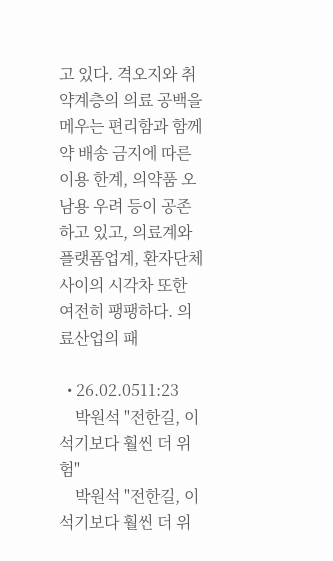고 있다. 격오지와 취약계층의 의료 공백을 메우는 편리함과 함께 약 배송 금지에 따른 이용 한계, 의약품 오남용 우려 등이 공존하고 있고, 의료계와 플랫폼업계, 환자단체 사이의 시각차 또한 여전히 팽팽하다. 의료산업의 패

  • 26.02.0511:23
    박원석 "전한길, 이석기보다 훨씬 더 위험"
    박원석 "전한길, 이석기보다 훨씬 더 위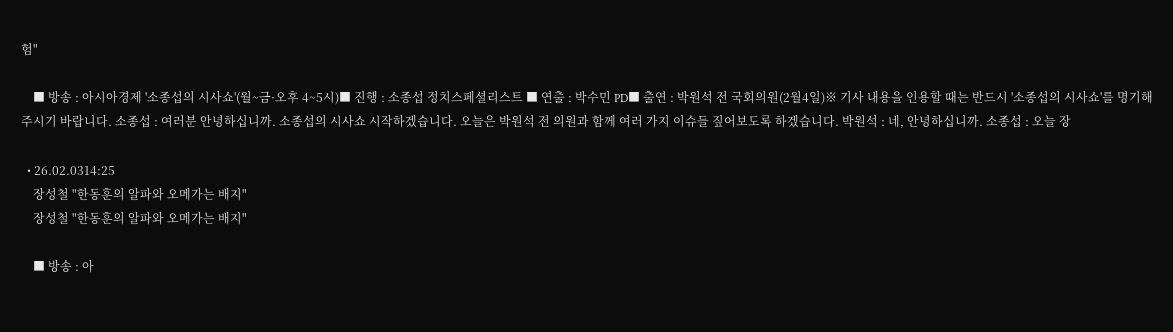험"

    ■ 방송 : 아시아경제 '소종섭의 시사쇼'(월~금·오후 4~5시)■ 진행 : 소종섭 정치스페셜리스트 ■ 연출 : 박수민 PD■ 출연 : 박원석 전 국회의원(2월4일)※ 기사 내용을 인용할 때는 반드시 '소종섭의 시사쇼'를 명기해 주시기 바랍니다. 소종섭 : 여러분 안녕하십니까. 소종섭의 시사쇼 시작하겠습니다. 오늘은 박원석 전 의원과 함께 여러 가지 이슈들 짚어보도록 하겠습니다. 박원석 : 네, 안녕하십니까. 소종섭 : 오늘 장

  • 26.02.0314:25
    장성철 "한동훈의 알파와 오메가는 배지"
    장성철 "한동훈의 알파와 오메가는 배지"

    ■ 방송 : 아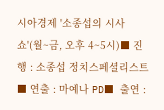시아경제 '소종섭의 시사쇼'(월~금, 오후 4~5시)■ 진행 : 소종섭 정치스페셜리스트 ■ 연출 : 마예나 PD■ 출연 :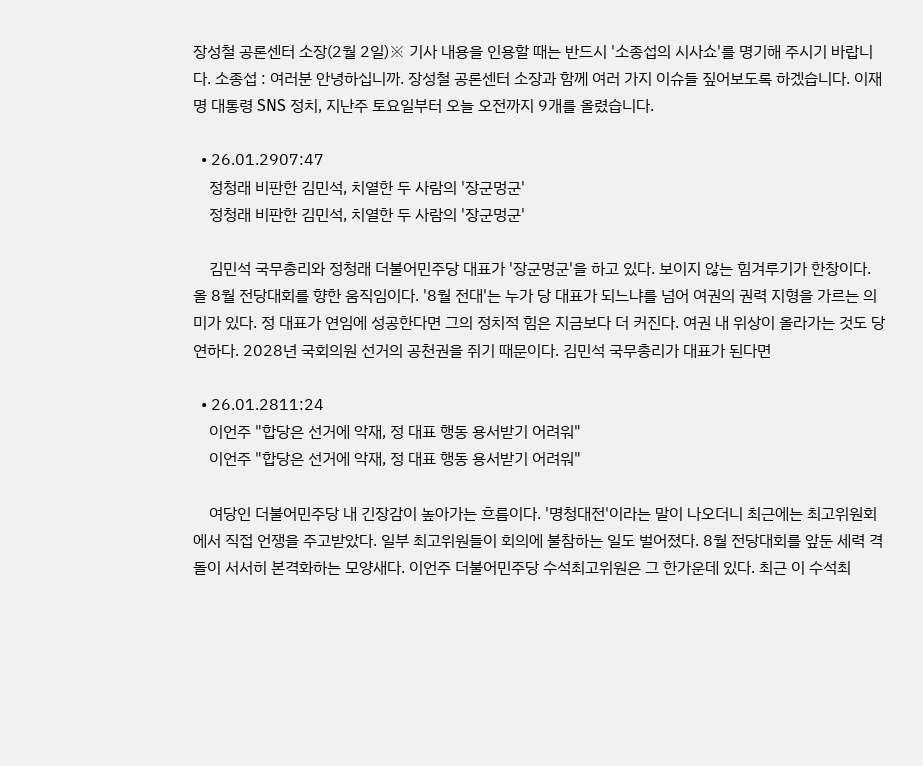장성철 공론센터 소장(2월 2일)※ 기사 내용을 인용할 때는 반드시 '소종섭의 시사쇼'를 명기해 주시기 바랍니다. 소종섭 : 여러분 안녕하십니까. 장성철 공론센터 소장과 함께 여러 가지 이슈들 짚어보도록 하겠습니다. 이재명 대통령 SNS 정치, 지난주 토요일부터 오늘 오전까지 9개를 올렸습니다.

  • 26.01.2907:47
    정청래 비판한 김민석, 치열한 두 사람의 '장군멍군'
    정청래 비판한 김민석, 치열한 두 사람의 '장군멍군'

    김민석 국무총리와 정청래 더불어민주당 대표가 '장군멍군'을 하고 있다. 보이지 않는 힘겨루기가 한창이다. 올 8월 전당대회를 향한 움직임이다. '8월 전대'는 누가 당 대표가 되느냐를 넘어 여권의 권력 지형을 가르는 의미가 있다. 정 대표가 연임에 성공한다면 그의 정치적 힘은 지금보다 더 커진다. 여권 내 위상이 올라가는 것도 당연하다. 2028년 국회의원 선거의 공천권을 쥐기 때문이다. 김민석 국무총리가 대표가 된다면

  • 26.01.2811:24
    이언주 "합당은 선거에 악재, 정 대표 행동 용서받기 어려워"
    이언주 "합당은 선거에 악재, 정 대표 행동 용서받기 어려워"

    여당인 더불어민주당 내 긴장감이 높아가는 흐름이다. '명청대전'이라는 말이 나오더니 최근에는 최고위원회에서 직접 언쟁을 주고받았다. 일부 최고위원들이 회의에 불참하는 일도 벌어졌다. 8월 전당대회를 앞둔 세력 격돌이 서서히 본격화하는 모양새다. 이언주 더불어민주당 수석최고위원은 그 한가운데 있다. 최근 이 수석최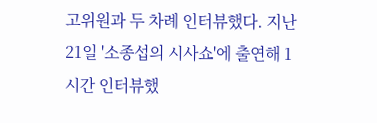고위원과 두 차례 인터뷰했다. 지난 21일 '소종섭의 시사쇼'에 출연해 1시간 인터뷰했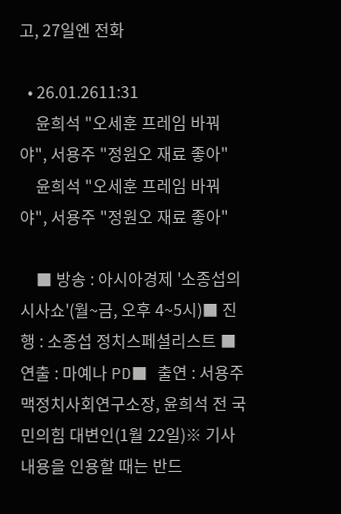고, 27일엔 전화

  • 26.01.2611:31
    윤희석 "오세훈 프레임 바꿔야", 서용주 "정원오 재료 좋아"
    윤희석 "오세훈 프레임 바꿔야", 서용주 "정원오 재료 좋아"

    ■ 방송 : 아시아경제 '소종섭의 시사쇼'(월~금, 오후 4~5시)■ 진행 : 소종섭 정치스페셜리스트 ■ 연출 : 마예나 PD■ 출연 : 서용주 맥정치사회연구소장, 윤희석 전 국민의힘 대변인(1월 22일)※ 기사 내용을 인용할 때는 반드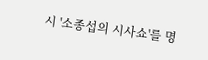시 '소종섭의 시사쇼'를 명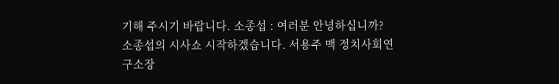기해 주시기 바랍니다. 소종섭 : 여러분 안녕하십니까? 소종섭의 시사쇼 시작하겠습니다. 서용주 맥 정치사회연구소장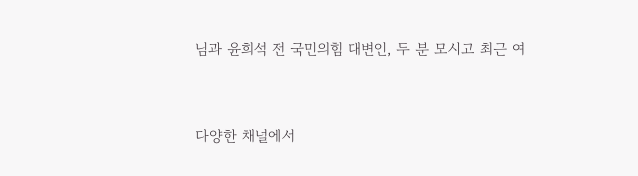님과 윤희석 전 국민의힘 대변인, 두 분 모시고 최근 여


다양한 채널에서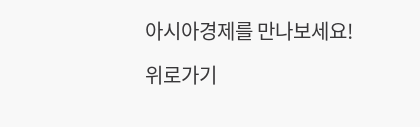아시아경제를 만나보세요!

위로가기